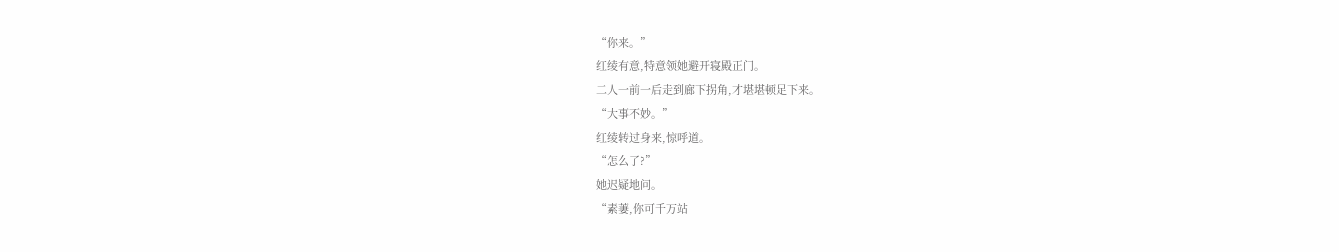“你来。”
红绫有意,特意领她避开寝殿正门。
二人一前一后走到廊下拐角,才堪堪顿足下来。
“大事不妙。”
红绫转过身来,惊呼道。
“怎么了?”
她迟疑地问。
“素萋,你可千万站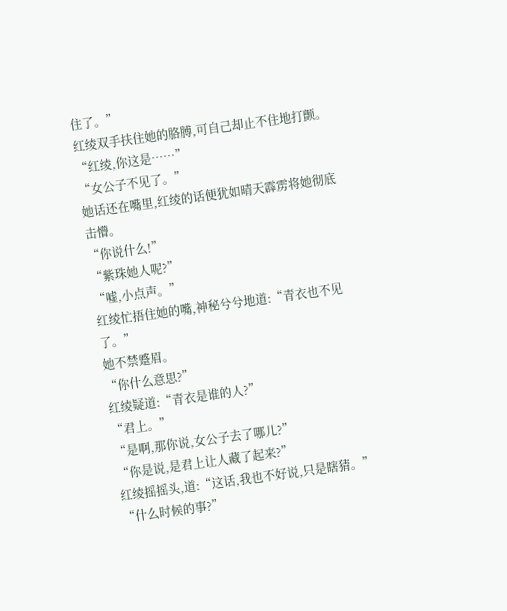住了。”
红绫双手扶住她的胳膊,可自己却止不住地打颤。
“红绫,你这是……”
“女公子不见了。”
她话还在嘴里,红绫的话便犹如晴天霹雳将她彻底击懵。
“你说什么!”
“紫珠她人呢?”
“嘘,小点声。”
红绫忙捂住她的嘴,神秘兮兮地道:“青衣也不见了。”
她不禁蹙眉。
“你什么意思?”
红绫疑道:“青衣是谁的人?”
“君上。”
“是啊,那你说,女公子去了哪儿?”
“你是说,是君上让人藏了起来?”
红绫摇摇头,道:“这话,我也不好说,只是瞎猜。”
“什么时候的事?”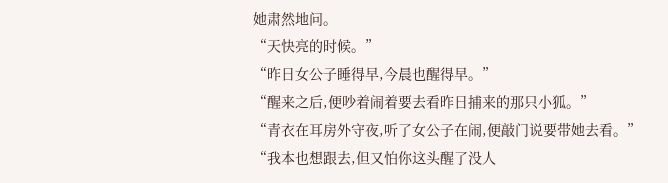她肃然地问。
“天快亮的时候。”
“昨日女公子睡得早,今晨也醒得早。”
“醒来之后,便吵着闹着要去看昨日捕来的那只小狐。”
“青衣在耳房外守夜,听了女公子在闹,便敲门说要带她去看。”
“我本也想跟去,但又怕你这头醒了没人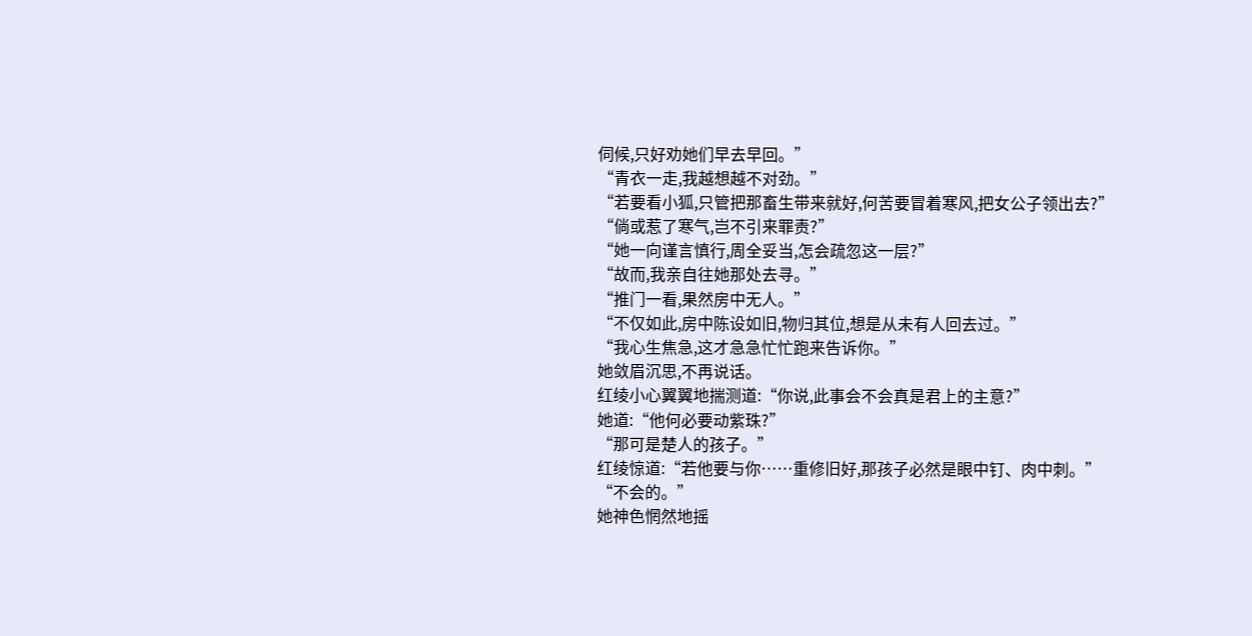伺候,只好劝她们早去早回。”
“青衣一走,我越想越不对劲。”
“若要看小狐,只管把那畜生带来就好,何苦要冒着寒风,把女公子领出去?”
“倘或惹了寒气,岂不引来罪责?”
“她一向谨言慎行,周全妥当,怎会疏忽这一层?”
“故而,我亲自往她那处去寻。”
“推门一看,果然房中无人。”
“不仅如此,房中陈设如旧,物归其位,想是从未有人回去过。”
“我心生焦急,这才急急忙忙跑来告诉你。”
她敛眉沉思,不再说话。
红绫小心翼翼地揣测道:“你说,此事会不会真是君上的主意?”
她道:“他何必要动紫珠?”
“那可是楚人的孩子。”
红绫惊道:“若他要与你……重修旧好,那孩子必然是眼中钉、肉中刺。”
“不会的。”
她神色惘然地摇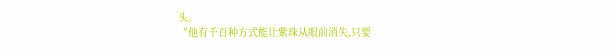头。
“他有千百种方式能让紫珠从眼前消失,只要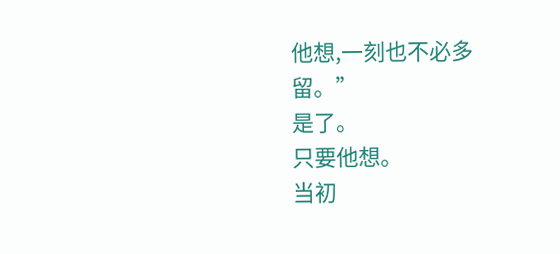他想,一刻也不必多留。”
是了。
只要他想。
当初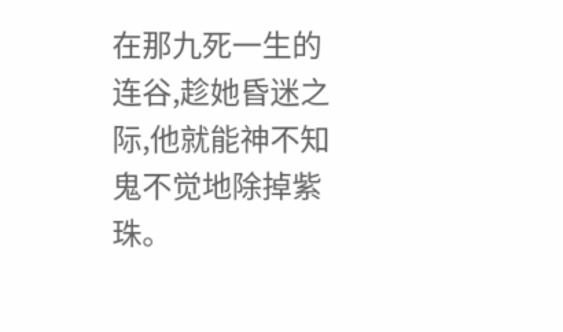在那九死一生的连谷,趁她昏迷之际,他就能神不知鬼不觉地除掉紫珠。